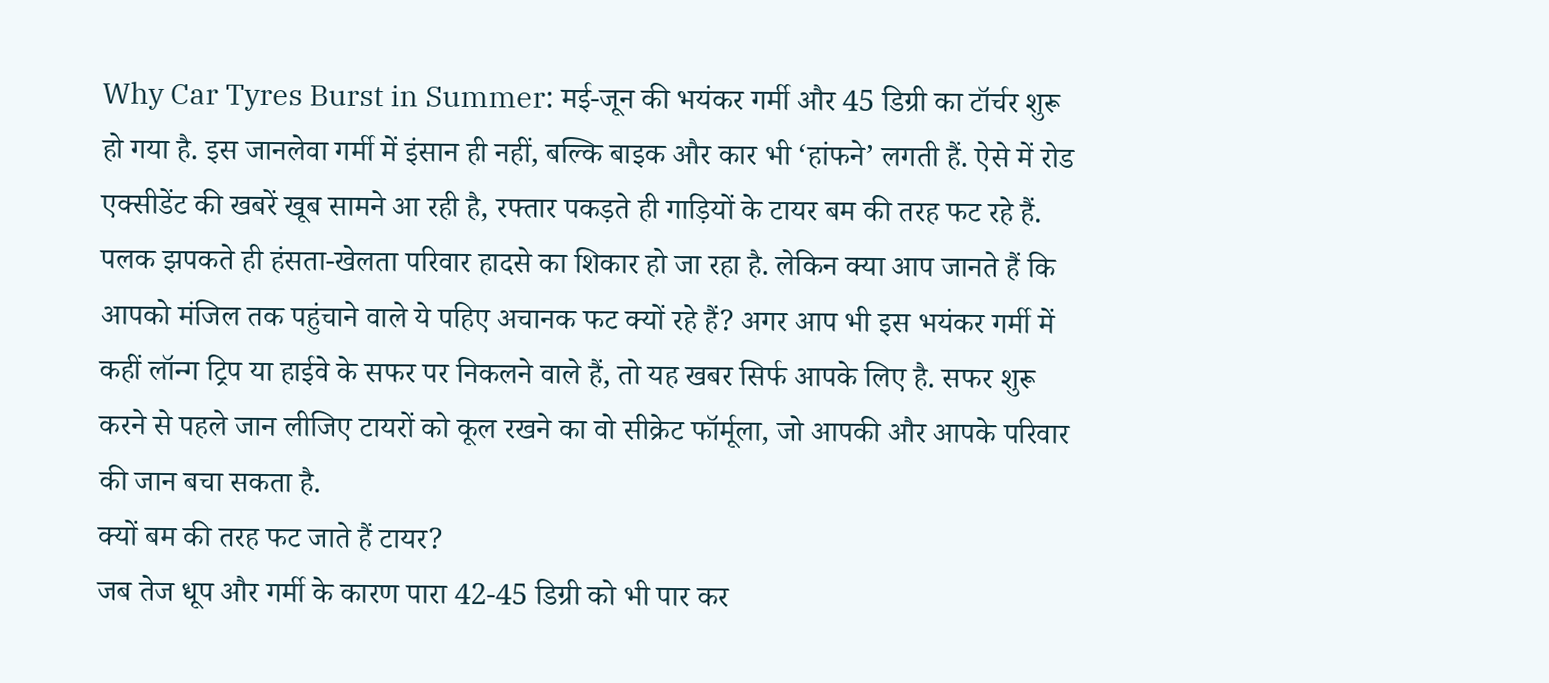Why Car Tyres Burst in Summer: मई-जून की भयंकर गर्मी और 45 डिग्री का टॉर्चर शुरू हो गया है. इस जानलेवा गर्मी में इंसान ही नहीं, बल्कि बाइक और कार भी ‘हांफने’ लगती हैं. ऐसे में रोड एक्सीडेंट की खबरें खूब सामने आ रही है, रफ्तार पकड़ते ही गाड़ियों के टायर बम की तरह फट रहे हैं. पलक झपकते ही हंसता-खेलता परिवार हादसे का शिकार हो जा रहा है. लेकिन क्या आप जानते हैं कि आपको मंजिल तक पहुंचाने वाले ये पहिए अचानक फट क्यों रहे हैं? अगर आप भी इस भयंकर गर्मी में कहीं लॉन्ग ट्रिप या हाईवे के सफर पर निकलने वाले हैं, तो यह खबर सिर्फ आपके लिए है. सफर शुरू करने से पहले जान लीजिए टायरों को कूल रखने का वो सीक्रेट फॉर्मूला, जो आपकी और आपके परिवार की जान बचा सकता है.
क्यों बम की तरह फट जाते हैं टायर?
जब तेज धूप और गर्मी के कारण पारा 42-45 डिग्री को भी पार कर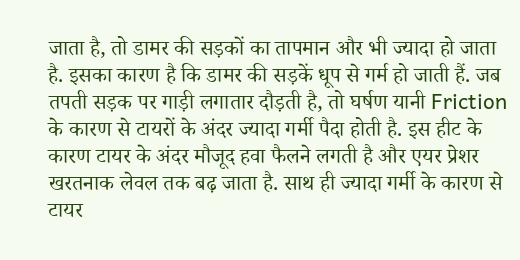जाता है, तो डामर की सड़कों का तापमान और भी ज्यादा हो जाता है. इसका कारण है कि डामर की सड़कें धूप से गर्म हो जाती हैं. जब तपती सड़क पर गाड़ी लगातार दौड़ती है, तो घर्षण यानी Friction के कारण से टायरों के अंदर ज्यादा गर्मी पैदा होती है. इस हीट के कारण टायर के अंदर मौजूद हवा फैलने लगती है और एयर प्रेशर खरतनाक लेवल तक बढ़ जाता है. साथ ही ज्यादा गर्मी के कारण से टायर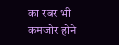का रबर भी कमजोर होने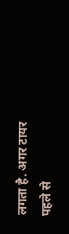लगता है. अगर टायर पहले से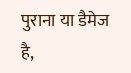पुराना या डैमेज है,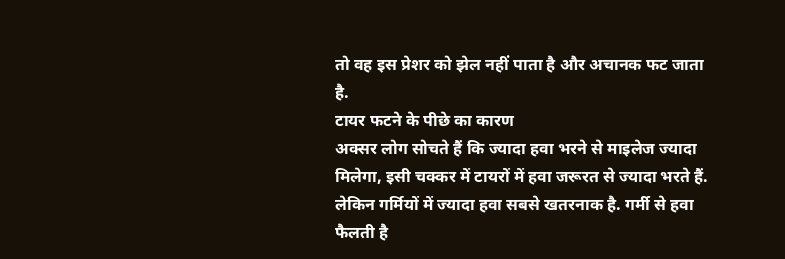तो वह इस प्रेशर को झेल नहीं पाता है और अचानक फट जाता है.
टायर फटने के पीछे का कारण
अक्सर लोग सोचते हैं कि ज्यादा हवा भरने से माइलेज ज्यादा मिलेगा, इसी चक्कर में टायरों में हवा जरूरत से ज्यादा भरते हैं. लेकिन गर्मियों में ज्यादा हवा सबसे खतरनाक है. गर्मी से हवा फैलती है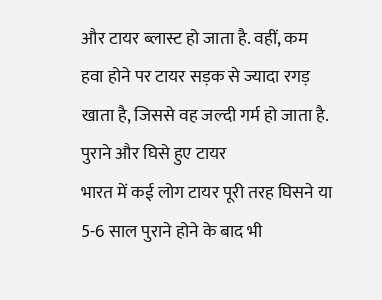और टायर ब्लास्ट हो जाता है. वहीं, कम हवा होने पर टायर सड़क से ज्यादा रगड़ खाता है, जिससे वह जल्दी गर्म हो जाता है.
पुराने और घिसे हुए टायर
भारत में कई लोग टायर पूरी तरह घिसने या 5-6 साल पुराने होने के बाद भी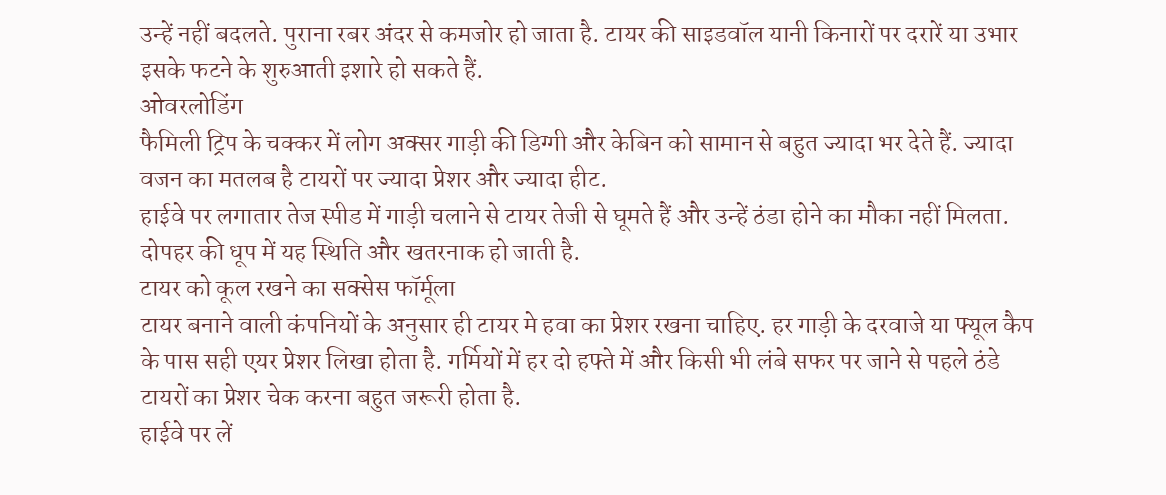उन्हें नहीं बदलते. पुराना रबर अंदर से कमजोर हो जाता है. टायर की साइडवॉल यानी किनारों पर दरारें या उभार इसके फटने के शुरुआती इशारे हो सकते हैं.
ओवरलोडिंग
फैमिली ट्रिप के चक्कर में लोग अक्सर गाड़ी की डिग्गी और केबिन को सामान से बहुत ज्यादा भर देते हैं. ज्यादा वजन का मतलब है टायरों पर ज्यादा प्रेशर और ज्यादा हीट.
हाईवे पर लगातार तेज स्पीड में गाड़ी चलाने से टायर तेजी से घूमते हैं और उन्हें ठंडा होने का मौका नहीं मिलता. दोपहर की धूप में यह स्थिति और खतरनाक हो जाती है.
टायर को कूल रखने का सक्सेस फॉर्मूला
टायर बनाने वाली कंपनियों के अनुसार ही टायर मे हवा का प्रेशर रखना चाहिए. हर गाड़ी के दरवाजे या फ्यूल कैप के पास सही एयर प्रेशर लिखा होता है. गर्मियों में हर दो हफ्ते में और किसी भी लंबे सफर पर जाने से पहले ठंडे टायरों का प्रेशर चेक करना बहुत जरूरी होता है.
हाईवे पर लें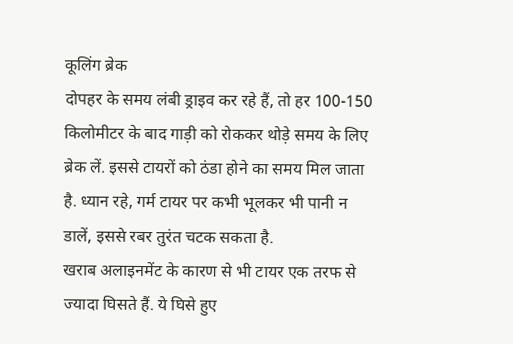कूलिंग ब्रेक
दोपहर के समय लंबी ड्राइव कर रहे हैं, तो हर 100-150 किलोमीटर के बाद गाड़ी को रोककर थोड़े समय के लिए ब्रेक लें. इससे टायरों को ठंडा होने का समय मिल जाता है. ध्यान रहे, गर्म टायर पर कभी भूलकर भी पानी न डालें, इससे रबर तुरंत चटक सकता है.
खराब अलाइनमेंट के कारण से भी टायर एक तरफ से ज्यादा घिसते हैं. ये घिसे हुए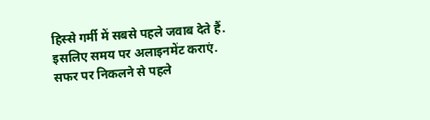हिस्से गर्मी में सबसे पहले जवाब देते हैं. इसलिए समय पर अलाइनमेंट कराएं.
सफर पर निकलने से पहले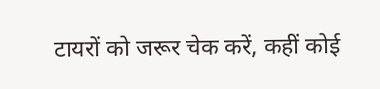टायरों को जरूर चेक करें, कहीं कोई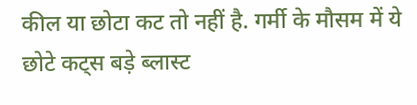कील या छोटा कट तो नहीं है. गर्मी के मौसम में ये छोटे कट्स बड़े ब्लास्ट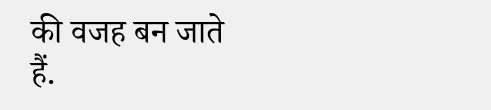की वजह बन जाते हैं.